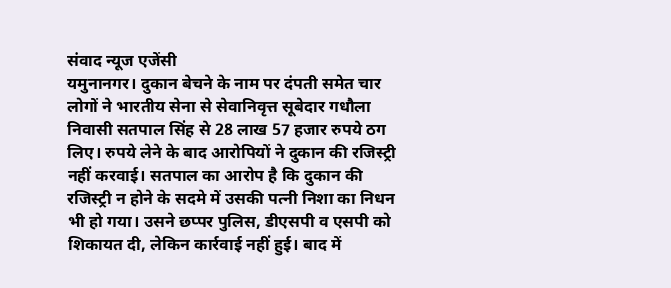संवाद न्यूज एजेंसी
यमुनानगर। दुकान बेचने के नाम पर दंपती समेत चार लोगों ने भारतीय सेना से सेवानिवृत्त सूबेदार गधौला निवासी सतपाल सिंह से 28 लाख 57 हजार रुपये ठग लिए। रुपये लेने के बाद आरोपियों ने दुकान की रजिस्ट्री नहीं करवाई। सतपाल का आरोप है कि दुकान की रजिस्ट्री न होने के सदमे में उसकी पत्नी निशा का निधन भी हो गया। उसने छप्पर पुलिस, डीएसपी व एसपी को शिकायत दी, लेकिन कार्रवाई नहीं हुई। बाद में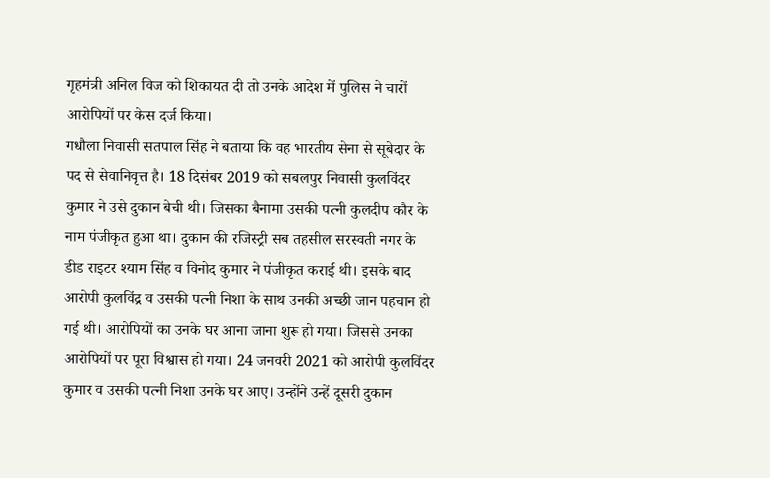गृहमंत्री अनिल विज को शिकायत दी तो उनके आदेश में पुलिस ने चारों आरोपियों पर केस दर्ज किया।
गधौला निवासी सतपाल सिंह ने बताया कि वह भारतीय सेना से सूबेदार के पद से सेवानिवृत्त है। 18 दिसंबर 2019 को सबलपुर निवासी कुलविंदर कुमार ने उसे दुकान बेची थी। जिसका बैनामा उसकी पत्नी कुलदीप कौर के नाम पंजीकृत हुआ था। दुकान की रजिस्ट्री सब तहसील सरस्वती नगर के डीड राइटर श्याम सिंह व विनोद कुमार ने पंजीकृत कराई थी। इसके बाद आरोपी कुलविंद्र व उसकी पत्नी निशा के साथ उनकी अच्छी जान पहचान हो गई थी। आरोपियों का उनके घर आना जाना शुरू हो गया। जिससे उनका आरोपियों पर पूरा विश्वास हो गया। 24 जनवरी 2021 को आरोपी कुलविंदर कुमार व उसकी पत्नी निशा उनके घर आए। उन्होंने उन्हें दूसरी दुकान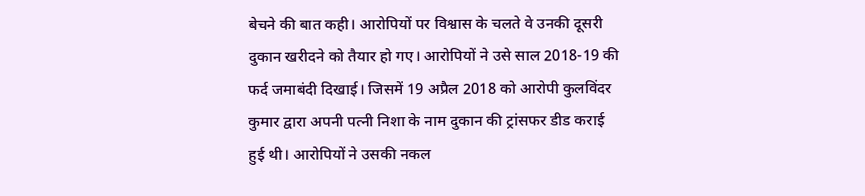बेचने की बात कही। आरोपियों पर विश्वास के चलते वे उनकी दूसरी दुकान खरीदने को तैयार हो गए। आरोपियों ने उसे साल 2018-19 की फर्द जमाबंदी दिखाई। जिसमें 19 अप्रैल 2018 को आरोपी कुलविंदर कुमार द्वारा अपनी पत्नी निशा के नाम दुकान की ट्रांसफर डीड कराई हुई थी। आरोपियों ने उसकी नकल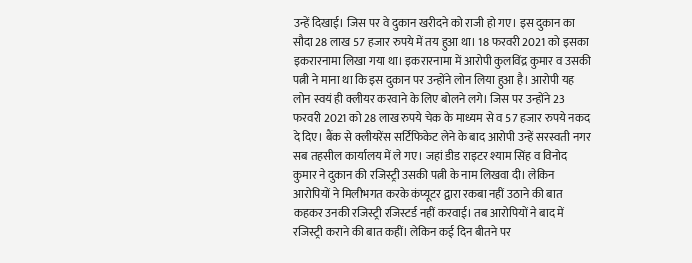उन्हें दिखाई। जिस पर वे दुकान खरीदने को राजी हो गए। इस दुकान का सौदा 28 लाख 57 हजार रुपये में तय हुआ था। 18 फरवरी 2021 को इसका इकरारनामा लिखा गया था। इकरारनामा में आरोपी कुलविंद्र कुमार व उसकी पत्नी ने माना था कि इस दुकान पर उन्होंने लोन लिया हुआ है। आरोपी यह लोन स्वयं ही क्लीयर करवाने के लिए बोलने लगे। जिस पर उन्होंने 23 फरवरी 2021 को 28 लाख रुपये चेक के माध्यम से व 57 हजार रुपये नकद दे दिए। बैंक से क्लीयरेंस सर्टिफिकेट लेने के बाद आरोपी उन्हें सरस्वती नगर सब तहसील कार्यालय में ले गए। जहां डीड राइटर श्याम सिंह व विनोद कुमार ने दुकान की रजिस्ट्री उसकी पत्नी के नाम लिखवा दी। लेकिन आरोपियों ने मिलीभगत करके कंप्यूटर द्वारा रकबा नहीं उठाने की बात कहकर उनकी रजिस्ट्री रजिस्टर्ड नहीं करवाई। तब आरोपियों ने बाद में रजिस्ट्री कराने की बात कहीं। लेकिन कई दिन बीतने पर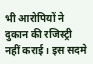भी आरोपियों ने दुकान की रजिस्ट्री नहीं कराई। इस सदमे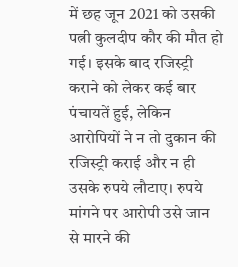में छह जून 2021 को उसकी पत्नी कुलदीप कौर की मौत हो गई। इसके बाद रजिस्ट्री कराने को लेकर कई बार पंचायतें हुई, लेकिन आरोपियों ने न तो दुकान की रजिस्ट्री कराई और न ही उसके रुपये लौटाए। रुपये मांगने पर आरोपी उसे जान से मारने की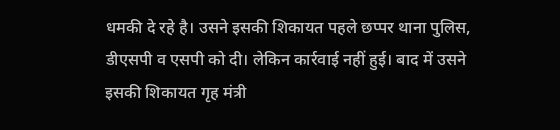धमकी दे रहे है। उसने इसकी शिकायत पहले छप्पर थाना पुलिस, डीएसपी व एसपी को दी। लेकिन कार्रवाई नहीं हुई। बाद में उसने इसकी शिकायत गृह मंत्री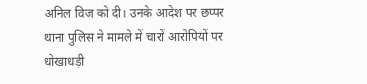अनिल विज को दी। उनके आदेश पर छप्पर थाना पुलिस ने मामले में चारों आरोपियों पर धोखाधड़ी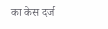का केस दर्ज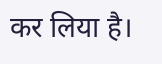कर लिया है।